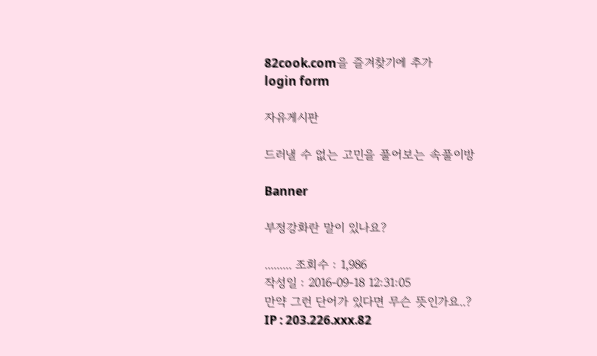82cook.com을 즐겨찾기에 추가
login form

자유게시판

드러낼 수 없는 고민을 풀어보는 속풀이방

Banner

부정강화란 말이 있나요?

......... 조회수 : 1,986
작성일 : 2016-09-18 12:31:05
만약 그런 단어가 있다면 무슨 뜻인가요..?
IP : 203.226.xxx.82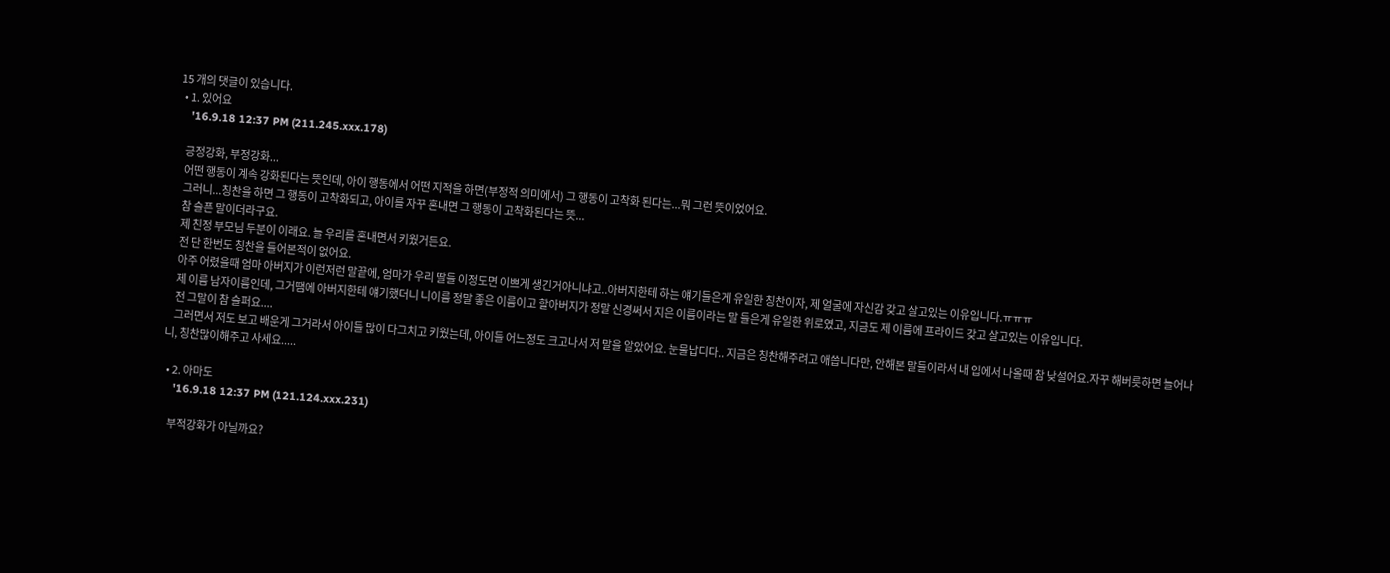15 개의 댓글이 있습니다.
  • 1. 있어요
    '16.9.18 12:37 PM (211.245.xxx.178)

    긍정강화, 부정강화...
    어떤 행동이 계속 강화된다는 뜻인데, 아이 행동에서 어떤 지적을 하면(부정적 의미에서) 그 행동이 고착화 된다는...뭐 그런 뜻이었어요.
    그러니...칭찬을 하면 그 행동이 고착화되고, 아이를 자꾸 혼내면 그 행동이 고착화된다는 뜻...
    참 슬픈 말이더라구요.
    제 친정 부모님 두분이 이래요. 늘 우리를 혼내면서 키웠거든요.
    전 단 한번도 칭찬을 들어본적이 없어요.
    아주 어렸을때 엄마 아버지가 이런저런 말끝에, 엄마가 우리 딸들 이정도면 이쁘게 생긴거아니냐고..아버지한테 하는 얘기들은게 유일한 칭찬이자, 제 얼굴에 자신감 갖고 살고있는 이유입니다.ㅠㅠㅠ
    제 이름 남자이름인데, 그거땜에 아버지한테 얘기했더니 니이름 정말 좋은 이름이고 할아버지가 정말 신경써서 지은 이름이라는 말 들은게 유일한 위로였고, 지금도 제 이름에 프라이드 갖고 살고있는 이유입니다.
    전 그말이 참 슬퍼요....
    그러면서 저도 보고 배운게 그거라서 아이들 많이 다그치고 키웠는데, 아이들 어느정도 크고나서 저 말을 알았어요. 눈물납디다.. 지금은 칭찬해주려고 애씁니다만, 안해본 말들이라서 내 입에서 나올때 참 낮설어요.자꾸 해버릇하면 늘어나니, 칭찬많이해주고 사세요.....

  • 2. 아마도
    '16.9.18 12:37 PM (121.124.xxx.231)

    부적강화가 아닐까요?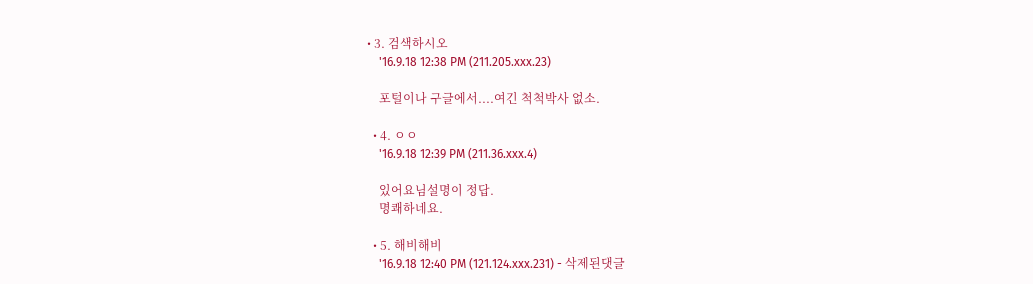• 3. 검색하시오
    '16.9.18 12:38 PM (211.205.xxx.23)

    포털이나 구글에서....여긴 척척박사 없소.

  • 4. ㅇㅇ
    '16.9.18 12:39 PM (211.36.xxx.4)

    있어요님설명이 정답.
    명쾌하네요.

  • 5. 해비해비
    '16.9.18 12:40 PM (121.124.xxx.231) - 삭제된댓글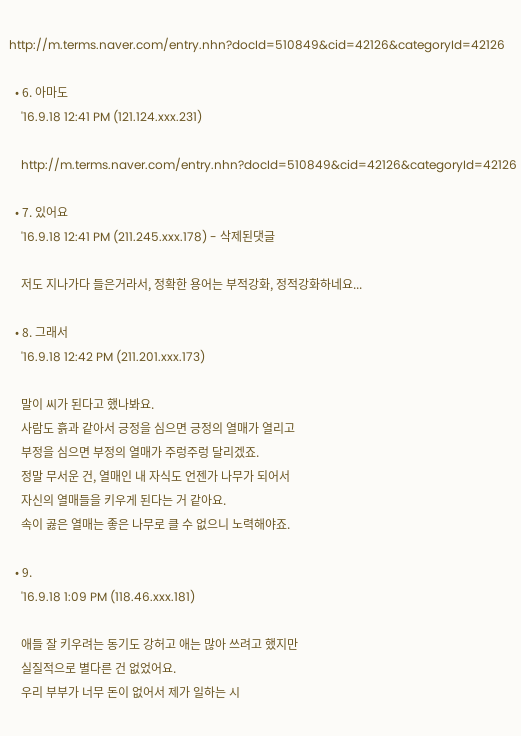http://m.terms.naver.com/entry.nhn?docId=510849&cid=42126&categoryId=42126

  • 6. 아마도
    '16.9.18 12:41 PM (121.124.xxx.231)

    http://m.terms.naver.com/entry.nhn?docId=510849&cid=42126&categoryId=42126

  • 7. 있어요
    '16.9.18 12:41 PM (211.245.xxx.178) - 삭제된댓글

    저도 지나가다 들은거라서, 정확한 용어는 부적강화, 정적강화하네요...

  • 8. 그래서
    '16.9.18 12:42 PM (211.201.xxx.173)

    말이 씨가 된다고 했나봐요.
    사람도 흙과 같아서 긍정을 심으면 긍정의 열매가 열리고
    부정을 심으면 부정의 열매가 주렁주렁 달리겠죠.
    정말 무서운 건, 열매인 내 자식도 언젠가 나무가 되어서
    자신의 열매들을 키우게 된다는 거 같아요.
    속이 곯은 열매는 좋은 나무로 클 수 없으니 노력해야죠.

  • 9.
    '16.9.18 1:09 PM (118.46.xxx.181)

    애들 잘 키우려는 동기도 강허고 애는 많아 쓰려고 했지만
    실질적으로 별다른 건 없었어요.
    우리 부부가 너무 돈이 없어서 제가 일하는 시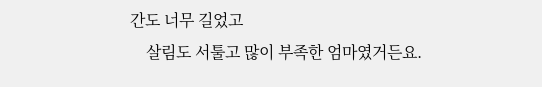간도 너무 길었고
    살림도 서툴고 많이 부족한 엄마였거든요.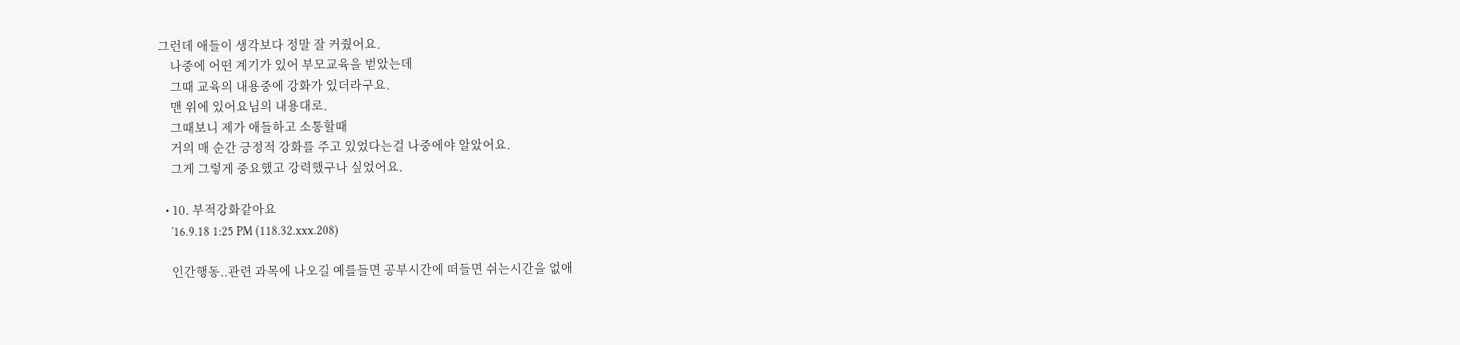그런데 애들이 생각보다 정말 잘 커줬어요.
    나중에 어떤 계기가 있어 부모교육을 벋았는데
    그때 교육의 내용중에 강화가 있더라구요.
    맨 위에 있어요님의 내용대로.
    그때보니 제가 애들하고 소통할때
    거의 매 순간 긍정적 강화를 주고 있었다는걸 나중에야 알았어요.
    그게 그렇게 중요했고 강력했구나 싶었어요.

  • 10. 부적강화같아요
    '16.9.18 1:25 PM (118.32.xxx.208)

    인간행동..관련 과목에 나오길 예를들면 공부시간에 떠들면 쉬는시간을 없애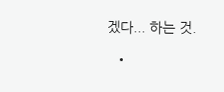겠다... 하는 것.

  •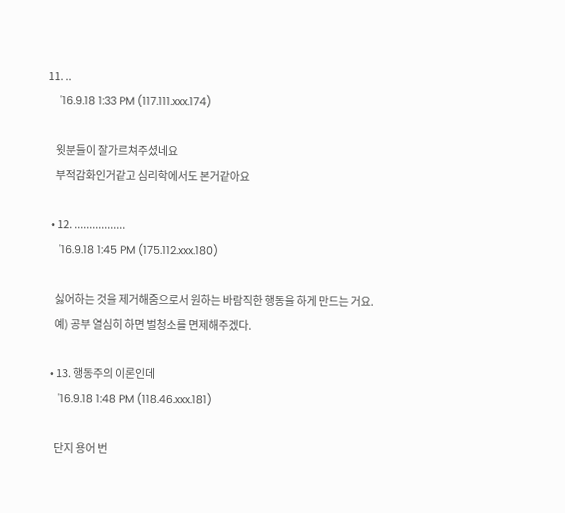11. ..
    '16.9.18 1:33 PM (117.111.xxx.174)

    윗분들이 잘가르쳐주셨네요
    부적감화인거같고 심리학에서도 본거같아요

  • 12. .................
    '16.9.18 1:45 PM (175.112.xxx.180)

    싫어하는 것을 제거해줌으로서 원하는 바람직한 행동을 하게 만드는 거요.
    예) 공부 열심히 하면 벌청소를 면제해주겠다.

  • 13. 행동주의 이론인데
    '16.9.18 1:48 PM (118.46.xxx.181)

    단지 용어 번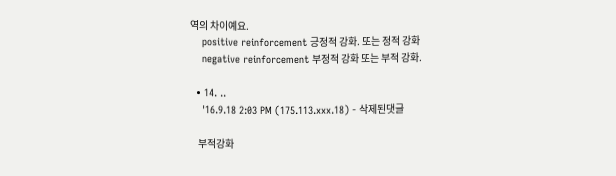역의 차이예요.
    positive reinforcement 긍정적 강화. 또는 정적 강화
    negative reinforcement 부정적 강화 또는 부적 강화.

  • 14. ..
    '16.9.18 2:03 PM (175.113.xxx.18) - 삭제된댓글

    부적강화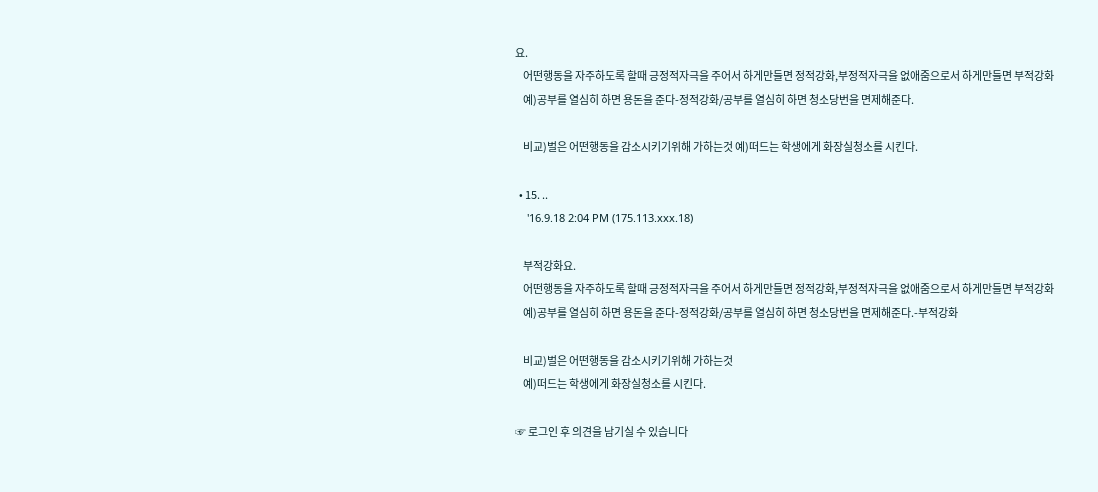요.
    어떤행동을 자주하도록 할때 긍정적자극을 주어서 하게만들면 정적강화,부정적자극을 없애줌으로서 하게만들면 부적강화
    예)공부를 열심히 하면 용돈을 준다-정적강화/공부를 열심히 하면 청소당번을 면제해준다.

    비교)벌은 어떤행동을 감소시키기위해 가하는것 예)떠드는 학생에게 화장실청소를 시킨다.

  • 15. ..
    '16.9.18 2:04 PM (175.113.xxx.18)

    부적강화요.
    어떤행동을 자주하도록 할때 긍정적자극을 주어서 하게만들면 정적강화,부정적자극을 없애줌으로서 하게만들면 부적강화
    예)공부를 열심히 하면 용돈을 준다-정적강화/공부를 열심히 하면 청소당번을 면제해준다.-부적강화

    비교)벌은 어떤행동을 감소시키기위해 가하는것
    예)떠드는 학생에게 화장실청소를 시킨다.

☞ 로그인 후 의견을 남기실 수 있습니다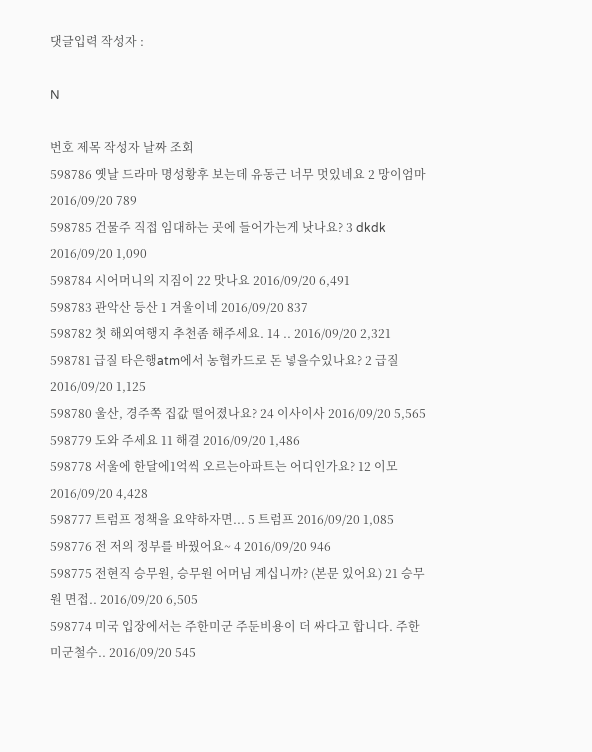댓글입력 작성자 :

N

번호 제목 작성자 날짜 조회
598786 옛날 드라마 명성황후 보는데 유동근 너무 멋있네요 2 망이엄마 2016/09/20 789
598785 건물주 직접 임대하는 곳에 들어가는게 낫나요? 3 dkdk 2016/09/20 1,090
598784 시어머니의 지짐이 22 맛나요 2016/09/20 6,491
598783 관악산 등산 1 겨울이네 2016/09/20 837
598782 첫 해외여행지 추천좀 해주세요. 14 .. 2016/09/20 2,321
598781 급질 타은행atm에서 농협카드로 돈 넣을수있나요? 2 급질 2016/09/20 1,125
598780 울산, 경주쪽 집값 떨어졌나요? 24 이사이사 2016/09/20 5,565
598779 도와 주세요 11 해결 2016/09/20 1,486
598778 서울에 한달에1억씩 오르는아파트는 어디인가요? 12 이모 2016/09/20 4,428
598777 트럼프 정책을 요약하자면... 5 트럼프 2016/09/20 1,085
598776 전 저의 정부를 바꿨어요~ 4 2016/09/20 946
598775 전현직 승무원, 승무원 어머님 계십니까? (본문 있어요) 21 승무원 면접.. 2016/09/20 6,505
598774 미국 입장에서는 주한미군 주둔비용이 더 싸다고 합니다. 주한미군철수.. 2016/09/20 545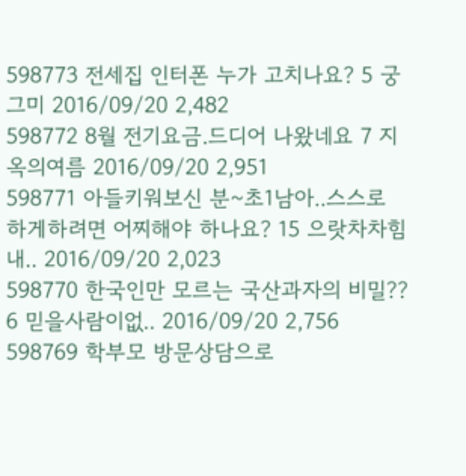598773 전세집 인터폰 누가 고치나요? 5 궁그미 2016/09/20 2,482
598772 8월 전기요금.드디어 나왔네요 7 지옥의여름 2016/09/20 2,951
598771 아들키워보신 분~초1남아..스스로 하게하려면 어찌해야 하나요? 15 으랏차차힘내.. 2016/09/20 2,023
598770 한국인만 모르는 국산과자의 비밀?? 6 믿을사람이없.. 2016/09/20 2,756
598769 학부모 방문상담으로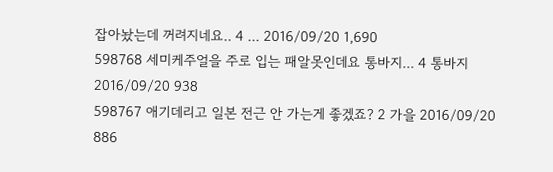잡아놨는데 꺼려지네요.. 4 ... 2016/09/20 1,690
598768 세미케주얼을 주로 입는 패알못인데요 통바지... 4 통바지 2016/09/20 938
598767 애기데리고 일본 전근 안 가는게 좋겠죠? 2 가을 2016/09/20 886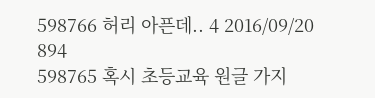598766 허리 아픈데.. 4 2016/09/20 894
598765 혹시 초등교육 원글 가지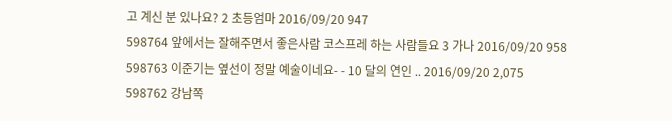고 계신 분 있나요? 2 초등엄마 2016/09/20 947
598764 앞에서는 잘해주면서 좋은사람 코스프레 하는 사람들요 3 가나 2016/09/20 958
598763 이준기는 옆선이 정말 예술이네요- - 10 달의 연인 .. 2016/09/20 2,075
598762 강남쪽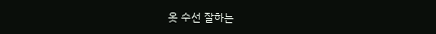옷 수선 잘하는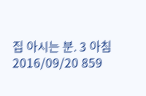집 아시는 분. 3 아침 2016/09/20 859